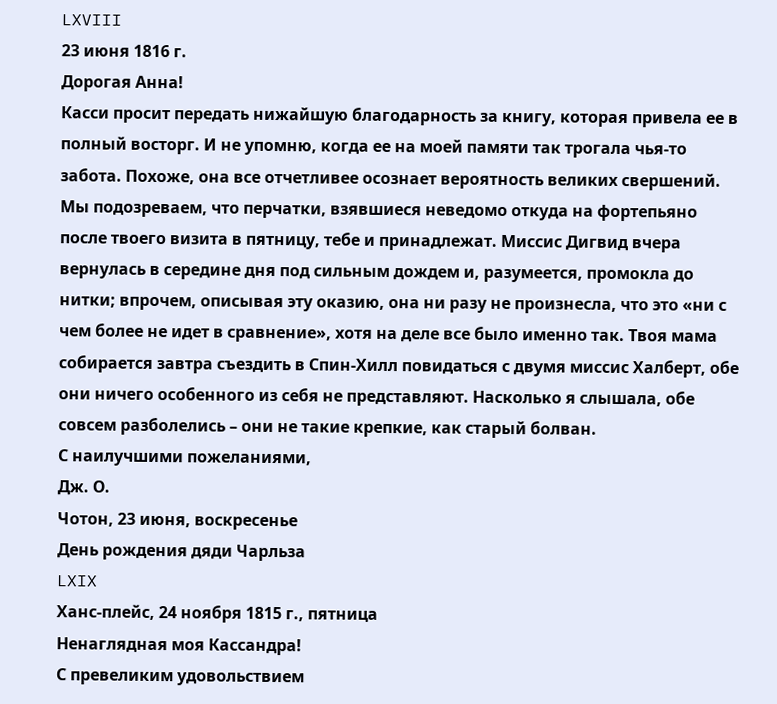LXVIII
23 июня 1816 г.
Дорогая Анна!
Касси просит передать нижайшую благодарность за книгу, которая привела ее в полный восторг. И не упомню, когда ее на моей памяти так трогала чья-то забота. Похоже, она все отчетливее осознает вероятность великих свершений. Мы подозреваем, что перчатки, взявшиеся неведомо откуда на фортепьяно после твоего визита в пятницу, тебе и принадлежат. Миссис Дигвид вчера вернулась в середине дня под сильным дождем и, разумеется, промокла до нитки; впрочем, описывая эту оказию, она ни разу не произнесла, что это «ни с чем более не идет в сравнение», хотя на деле все было именно так. Твоя мама собирается завтра съездить в Спин-Хилл повидаться с двумя миссис Халберт, обе они ничего особенного из себя не представляют. Насколько я слышала, обе совсем разболелись – они не такие крепкие, как старый болван.
С наилучшими пожеланиями,
Дж. О.
Чотон, 23 июня, воскресенье
День рождения дяди Чарльза
LXIX
Ханс-плейс, 24 ноября 1815 г., пятница
Ненаглядная моя Кассандра!
С превеликим удовольствием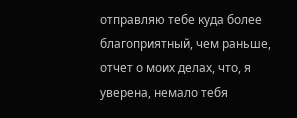отправляю тебе куда более благоприятный, чем раньше, отчет о моих делах, что, я уверена, немало тебя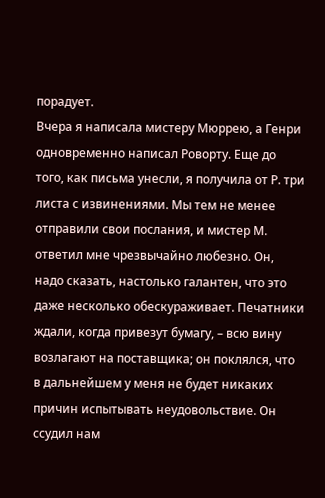порадует.
Вчера я написала мистеру Мюррею, а Генри одновременно написал Роворту. Еще до того, как письма унесли, я получила от Р. три листа с извинениями. Мы тем не менее отправили свои послания, и мистер М. ответил мне чрезвычайно любезно. Он, надо сказать, настолько галантен, что это даже несколько обескураживает. Печатники ждали, когда привезут бумагу, – всю вину возлагают на поставщика; он поклялся, что в дальнейшем у меня не будет никаких причин испытывать неудовольствие. Он ссудил нам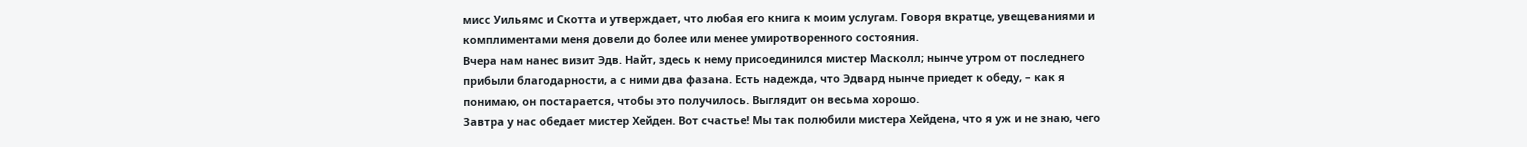мисс Уильямс и Скотта и утверждает, что любая его книга к моим услугам. Говоря вкратце, увещеваниями и комплиментами меня довели до более или менее умиротворенного состояния.
Вчера нам нанес визит Эдв. Найт, здесь к нему присоединился мистер Масколл; нынче утром от последнего прибыли благодарности, а с ними два фазана. Есть надежда, что Эдвард нынче приедет к обеду, – как я понимаю, он постарается, чтобы это получилось. Выглядит он весьма хорошо.
Завтра у нас обедает мистер Хейден. Вот счастье! Мы так полюбили мистера Хейдена, что я уж и не знаю, чего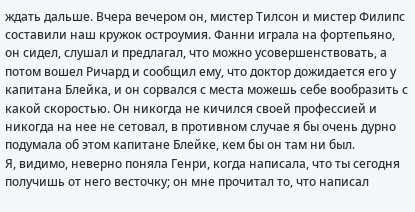ждать дальше. Вчера вечером он, мистер Тилсон и мистер Филипс составили наш кружок остроумия. Фанни играла на фортепьяно, он сидел, слушал и предлагал, что можно усовершенствовать, а потом вошел Ричард и сообщил ему, что доктор дожидается его у капитана Блейка, и он сорвался с места можешь себе вообразить с какой скоростью. Он никогда не кичился своей профессией и никогда на нее не сетовал, в противном случае я бы очень дурно подумала об этом капитане Блейке, кем бы он там ни был.
Я, видимо, неверно поняла Генри, когда написала, что ты сегодня получишь от него весточку; он мне прочитал то, что написал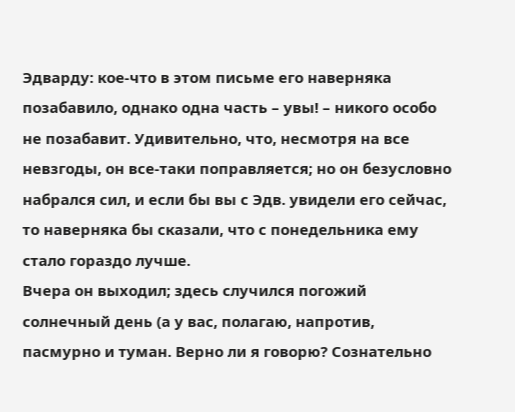Эдварду: кое-что в этом письме его наверняка позабавило, однако одна часть – увы! – никого особо не позабавит. Удивительно, что, несмотря на все невзгоды, он все-таки поправляется; но он безусловно набрался сил, и если бы вы с Эдв. увидели его сейчас, то наверняка бы сказали, что с понедельника ему стало гораздо лучше.
Вчера он выходил; здесь случился погожий солнечный день (а у вас, полагаю, напротив, пасмурно и туман. Верно ли я говорю? Сознательно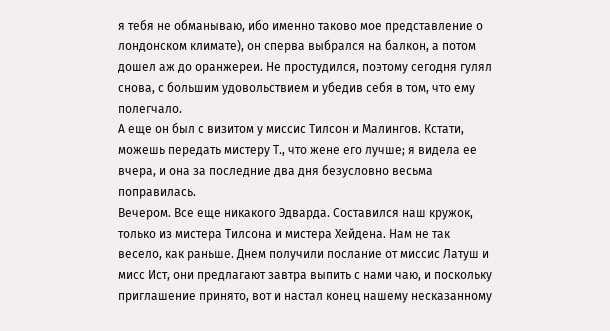я тебя не обманываю, ибо именно таково мое представление о лондонском климате), он сперва выбрался на балкон, а потом дошел аж до оранжереи. Не простудился, поэтому сегодня гулял снова, с большим удовольствием и убедив себя в том, что ему полегчало.
А еще он был с визитом у миссис Тилсон и Малингов. Кстати, можешь передать мистеру Т., что жене его лучше; я видела ее вчера, и она за последние два дня безусловно весьма поправилась.
Вечером. Все еще никакого Эдварда. Составился наш кружок, только из мистера Тилсона и мистера Хейдена. Нам не так весело, как раньше. Днем получили послание от миссис Латуш и мисс Ист, они предлагают завтра выпить с нами чаю, и поскольку приглашение принято, вот и настал конец нашему несказанному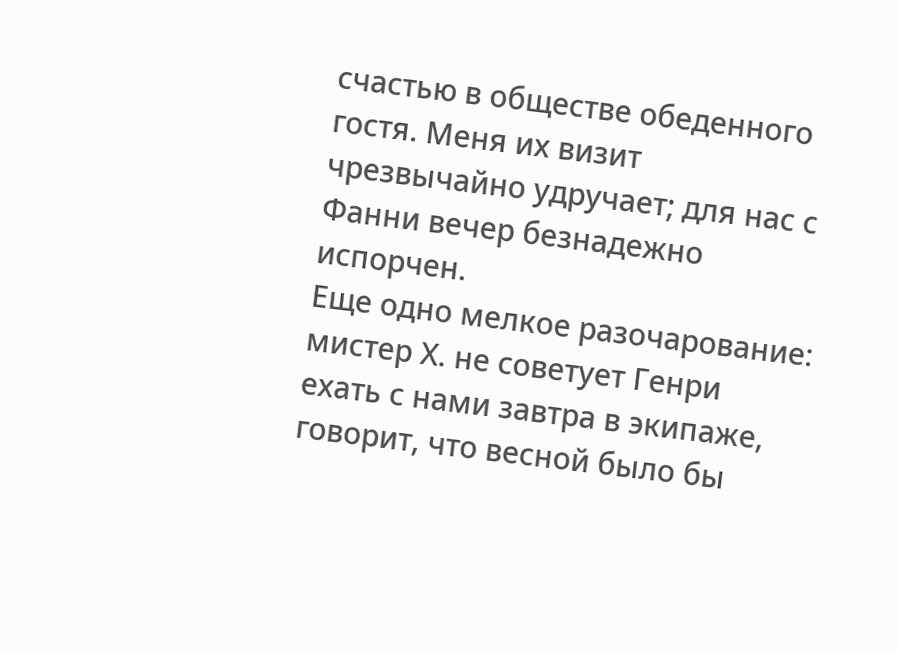счастью в обществе обеденного гостя. Меня их визит чрезвычайно удручает; для нас с Фанни вечер безнадежно испорчен.
Еще одно мелкое разочарование: мистер Х. не советует Генри ехать с нами завтра в экипаже, говорит, что весной было бы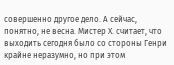совершенно другое дело. А сейчас, понятно, не весна. Мистер Х. считает, что выходить сегодня было со стороны Генри крайне неразумно, но при этом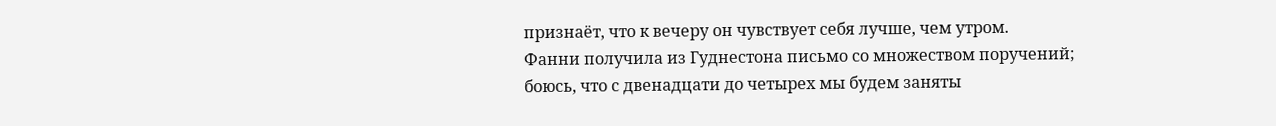признаёт, что к вечеру он чувствует себя лучше, чем утром.
Фанни получила из Гуднестона письмо со множеством поручений; боюсь, что с двенадцати до четырех мы будем заняты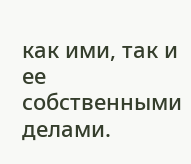как ими, так и ее собственными делами.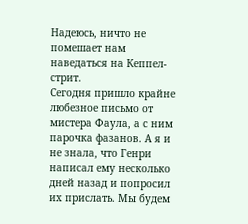Надеюсь, ничто не помешает нам наведаться на Кеппел-стрит.
Сегодня пришло крайне любезное письмо от мистера Фаула, а с ним парочка фазанов. А я и не знала, что Генри написал ему несколько дней назад и попросил их прислать. Мы будем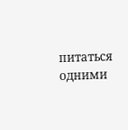питаться одними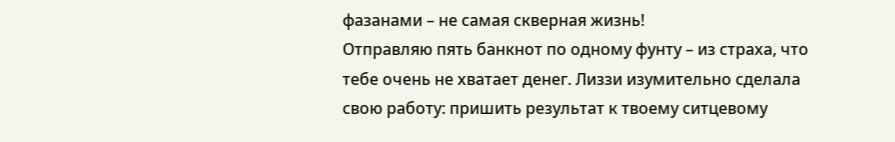фазанами – не самая скверная жизнь!
Отправляю пять банкнот по одному фунту – из страха, что тебе очень не хватает денег. Лиззи изумительно сделала свою работу: пришить результат к твоему ситцевому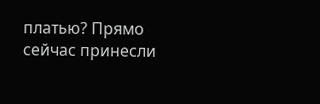платью? Прямо сейчас принесли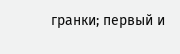гранки; первый и